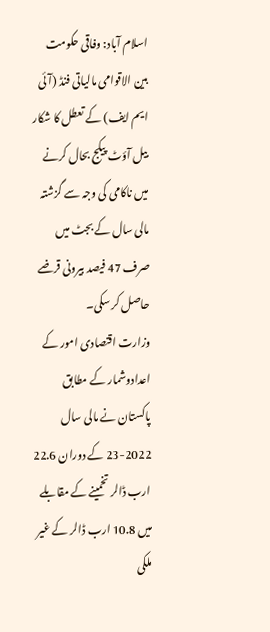اسلام آباد: وفاقی حکومت بین الاقوامی مالیاتی فنڈ (آئی ایم ایف) کے تعطل کا شکار بیل آؤٹ پیکج بحال کرنے میں ناکامی کی وجہ سے گزشتہ مالی سال کے بجٹ میں صرف 47 فیصد بیرونی قرضے حاصل کر سکی۔
وزارت اقتصادی امور کے اعدادوشمار کے مطابق پاکستان نے مالی سال 2022-23 کے دوران 22.6 ارب ڈالر تخمینے کے مقابلے میں 10.8 ارب ڈالر کے غیر ملکی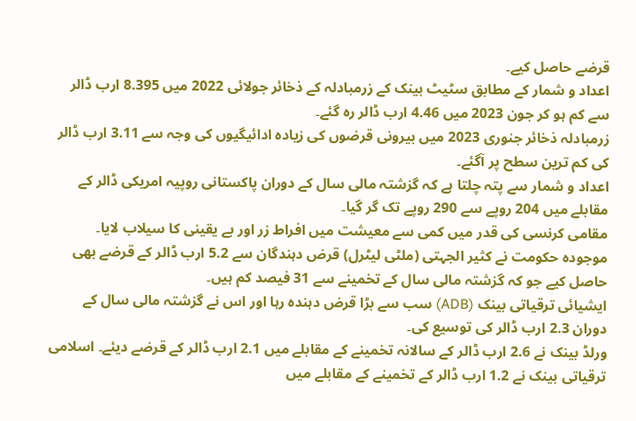قرضے حاصل کیے۔
اعداد و شمار کے مطابق سٹیٹ بینک کے زرمبادلہ کے ذخائر جولائی 2022 میں 8.395 ارب ڈالر سے کم ہو کر جون 2023 میں 4.46 ارب ڈالر رہ گئے۔
زرمبادلہ ذخائر جنوری 2023 میں بیرونی قرضوں کی زیادہ ادائیگیوں کی وجہ سے 3.11 ارب ڈالر کی کم ترین سطح پر آگئے۔
اعداد و شمار سے پتہ چلتا ہے کہ گزشتہ مالی سال کے دوران پاکستانی روپیہ امریکی ڈالر کے مقابلے میں 204 روپے سے 290 روپے تک گر گیا۔
مقامی کرنسی کی قدر میں کمی سے معیشت میں افراط زر اور بے یقینی کا سیلاب لایا۔
موجودہ حکومت نے کثیر الجہتی (ملٹی لیٹرل) قرض دہندگان سے 5.2 ارب ڈالر کے قرضے بھی حاصل کیے جو کہ گزشتہ مالی سال کے تخمینے سے 31 فیصد کم ہیں۔
ایشیائی ترقیاتی بینک (ADB) سب سے بڑا قرض دہندہ رہا اور اس نے گزشتہ مالی سال کے دوران 2.3 ارب ڈالر کی توسیع کی۔
ورلڈ بینک نے 2.6 ارب ڈالر کے سالانہ تخمینے کے مقابلے میں 2.1 ارب ڈالر کے قرضے دیئے۔ اسلامی ترقیاتی بینک نے 1.2 ارب ڈالر کے تخمینے کے مقابلے میں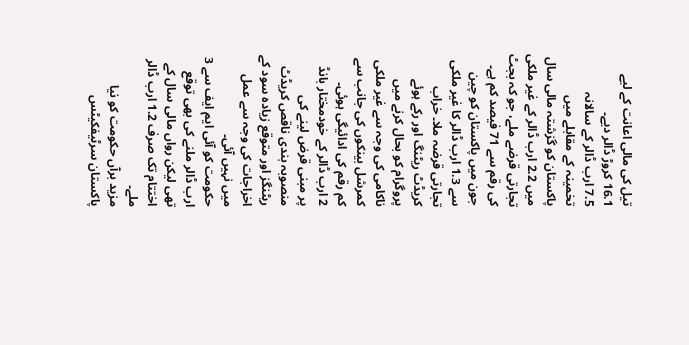تیل کی مالی اعانت کے لیے 16.1 کروڑ ڈالر دیے۔
7.5 ارب ڈالر کے سالانہ تخمینہ کے مقابلے میں پاکستان کو گزشتہ مالی سال میں 2.2 ارب ڈالر کے غیر ملکی تجارتی قرضے ملے، جو کہ بجٹ کی رقم سے 71 فیصد کم ہے۔
جون میں پاکستان کو چین سے 1.3 ارب ڈالر کا غیر ملکی تجارتی قرضہ ملا۔ خراب کریڈٹ ریٹنگ اور رکے ہوئے پروگرام کو بحال کرنے میں ناکامی کی وجہ سے غیر ملکی کمرشل بینکوں کی جانب سے کم رقم کی ادائیگی ہوئی۔
2 ارب ڈالر کے خودمختار بانڈ پر مبنی قرض لینے کی منصوبہ بندی ناقص کریڈٹ ریٹنگز اور متوقع زیادہ سود کے اخراجات کی وجہ سے عمل میں نہیں آئی۔
حکومت کو آئی ایم ایف سے 3 ارب ڈالر ملنے کی بھی توقع تھی لیکن رواں مالی سال کے اختتام تک صرف 1.2 ارب ڈالر ملے۔
مزید برآں حکومت کو نیا پاکستان سرٹیفکیٹس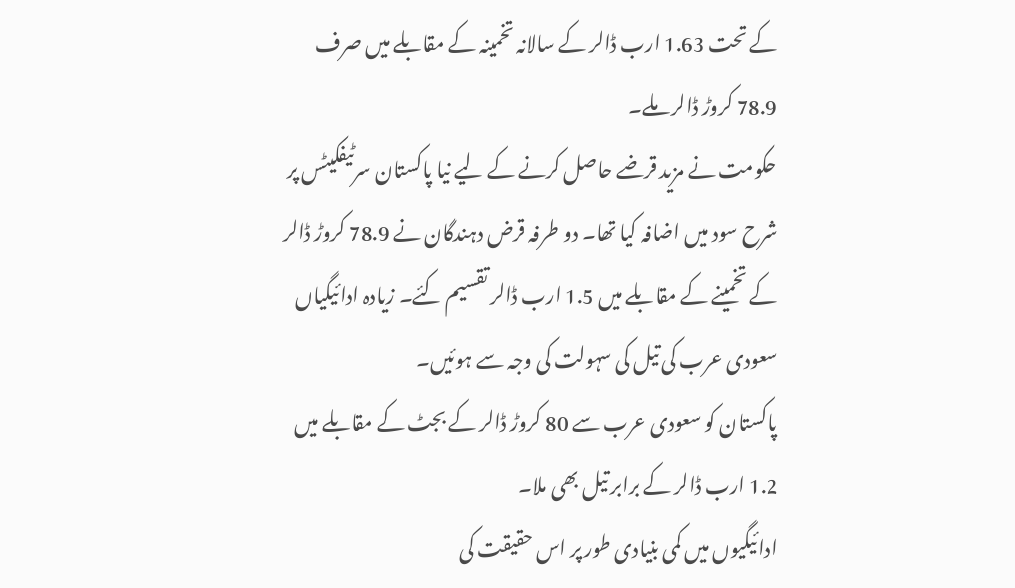کے تحت 1.63 ارب ڈالر کے سالانہ تخمینہ کے مقابلے میں صرف 78.9 کروڑ ڈالر ملے۔
حکومت نے مزید قرضے حاصل کرنے کے لیے نیا پاکستان سرٹیفکیٹس پر شرح سود میں اضافہ کیا تھا۔ دو طرفہ قرض دہندگان نے 78.9 کروڑ ڈالر کے تخمینے کے مقابلے میں 1.5 ارب ڈالر تقسیم کئے۔ زیادہ ادائیگیاں سعودی عرب کی تیل کی سہولت کی وجہ سے ہوئیں۔
پاکستان کو سعودی عرب سے 80 کروڑ ڈالر کے بجٹ کے مقابلے میں 1.2 ارب ڈالر کے برابر تیل بھی ملا۔
ادائیگیوں میں کمی بنیادی طور پر اس حقیقت کی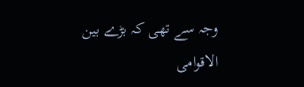وجہ سے تھی کہ بڑے بین الاقوامی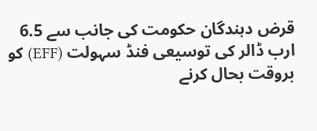قرض دہندگان حکومت کی جانب سے 6.5 ارب ڈالر کی توسیعی فنڈ سہولت (EFF) کو بروقت بحال کرنے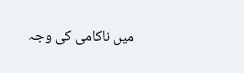میں ناکامی کی وجہ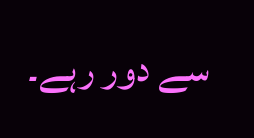سے دور رہے۔